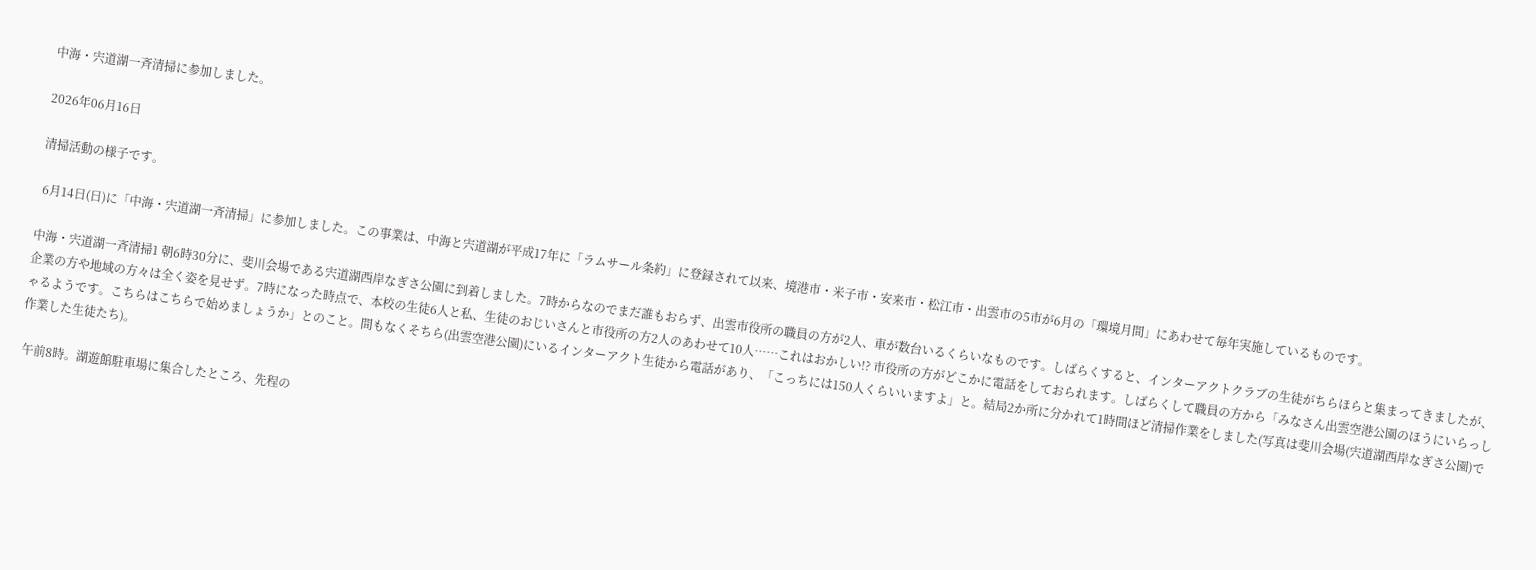中海・宍道湖一斉清掃に参加しました。

2026年06月16日

清掃活動の様子です。

 6月14日(日)に「中海・宍道湖一斉清掃」に参加しました。この事業は、中海と宍道湖が平成17年に「ラムサール条約」に登録されて以来、境港市・米子市・安来市・松江市・出雲市の5市が6月の「環境月間」にあわせて毎年実施しているものです。

中海・宍道湖一斉清掃1 朝6時30分に、斐川会場である宍道湖西岸なぎさ公園に到着しました。7時からなのでまだ誰もおらず、出雲市役所の職員の方が2人、車が数台いるくらいなものです。しばらくすると、インターアクトクラブの生徒がちらほらと集まってきましたが、企業の方や地域の方々は全く姿を見せず。7時になった時点で、本校の生徒6人と私、生徒のおじいさんと市役所の方2人のあわせて10人……これはおかしい!? 市役所の方がどこかに電話をしておられます。しばらくして職員の方から「みなさん出雲空港公園のほうにいらっしゃるようです。こちらはこちらで始めましょうか」とのこと。間もなくそちら(出雲空港公園)にいるインターアクト生徒から電話があり、「こっちには150人くらいいますよ」と。結局2か所に分かれて1時間ほど清掃作業をしました(写真は斐川会場(宍道湖西岸なぎさ公園)で作業した生徒たち)。

 午前8時。湖遊館駐車場に集合したところ、先程の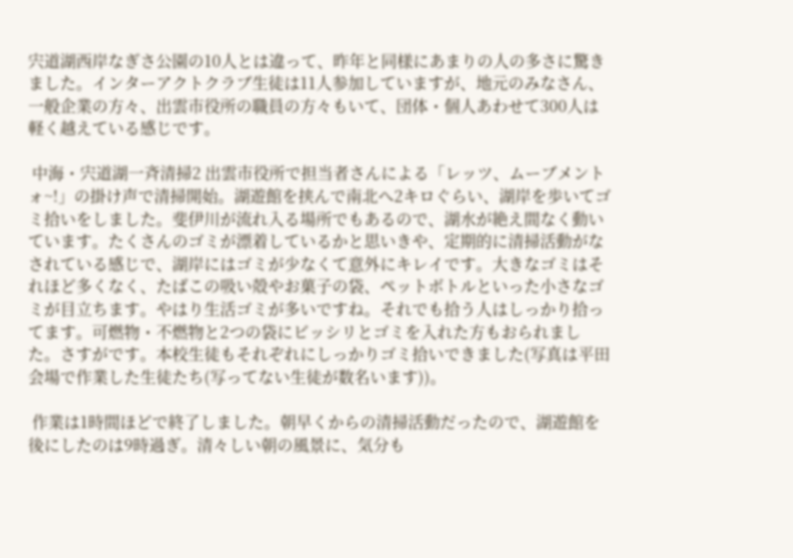宍道湖西岸なぎさ公園の10人とは違って、昨年と同様にあまりの人の多さに驚きました。インターアクトクラブ生徒は11人参加していますが、地元のみなさん、一般企業の方々、出雲市役所の職員の方々もいて、団体・個人あわせて300人は軽く越えている感じです。

 中海・宍道湖一斉清掃2 出雲市役所で担当者さんによる「レッツ、ムーブメントォ~!」の掛け声で清掃開始。湖遊館を挟んで南北へ2キロぐらい、湖岸を歩いてゴミ拾いをしました。斐伊川が流れ入る場所でもあるので、湖水が絶え間なく動いています。たくさんのゴミが漂着しているかと思いきや、定期的に清掃活動がなされている感じで、湖岸にはゴミが少なくて意外にキレイです。大きなゴミはそれほど多くなく、たばこの吸い殻やお菓子の袋、ペットボトルといった小さなゴミが目立ちます。やはり生活ゴミが多いですね。それでも拾う人はしっかり拾ってます。可燃物・不燃物と2つの袋にビッシリとゴミを入れた方もおられました。さすがです。本校生徒もそれぞれにしっかりゴミ拾いできました(写真は平田会場で作業した生徒たち(写ってない生徒が数名います))。

 作業は1時間ほどで終了しました。朝早くからの清掃活動だったので、湖遊館を後にしたのは9時過ぎ。清々しい朝の風景に、気分も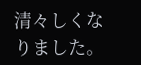清々しくなりました。